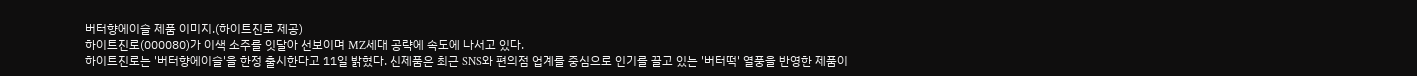버터향에이슬 제품 이미지.(하이트진로 제공)
하이트진로(000080)가 이색 소주를 잇달아 선보이며 MZ세대 공략에 속도에 나서고 있다.
하이트진로는 '버터향에이슬'을 한정 출시한다고 11일 밝혔다. 신제품은 최근 SNS와 편의점 업계를 중심으로 인기를 끌고 있는 '버터떡' 열풍을 반영한 제품이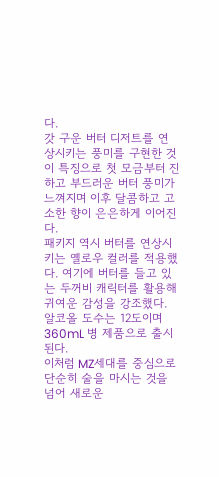다.
갓 구운 버터 디저트를 연상시키는 풍미를 구현한 것이 특징으로 첫 모금부터 진하고 부드러운 버터 풍미가 느껴지며 이후 달콤하고 고소한 향이 은은하게 이어진다.
패키지 역시 버터를 연상시키는 옐로우 컬러를 적용했다. 여기에 버터를 들고 있는 두꺼비 캐릭터를 활용해 귀여운 감성을 강조했다. 알코올 도수는 12도이며 360mL 병 제품으로 출시된다.
이처럼 MZ세대를 중심으로 단순히 술을 마시는 것을 넘어 새로운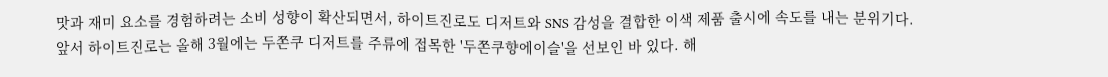맛과 재미 요소를 경험하려는 소비 성향이 확산되면서, 하이트진로도 디저트와 SNS 감성을 결합한 이색 제품 출시에 속도를 내는 분위기다.
앞서 하이트진로는 올해 3월에는 두쫀쿠 디저트를 주류에 접목한 '두쫀쿠향에이슬'을 선보인 바 있다. 해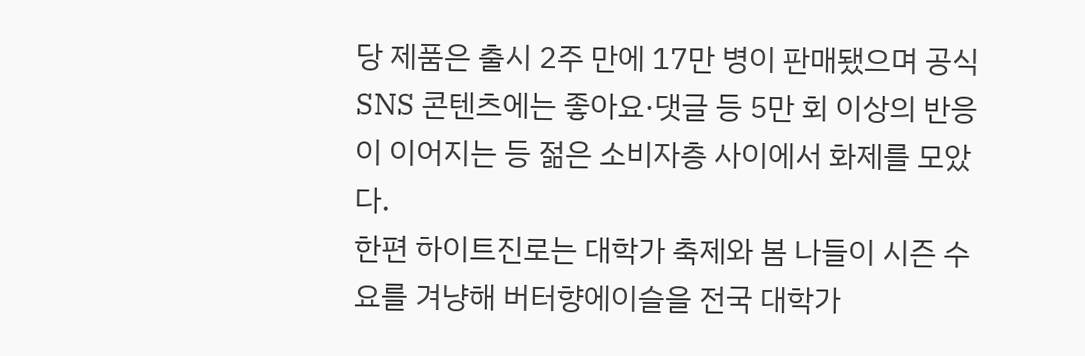당 제품은 출시 2주 만에 17만 병이 판매됐으며 공식 SNS 콘텐츠에는 좋아요·댓글 등 5만 회 이상의 반응이 이어지는 등 젊은 소비자층 사이에서 화제를 모았다.
한편 하이트진로는 대학가 축제와 봄 나들이 시즌 수요를 겨냥해 버터향에이슬을 전국 대학가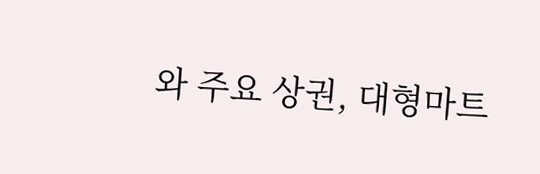와 주요 상권, 대형마트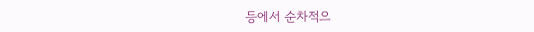등에서 순차적으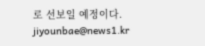로 선보일 예정이다.
jiyounbae@news1.kr